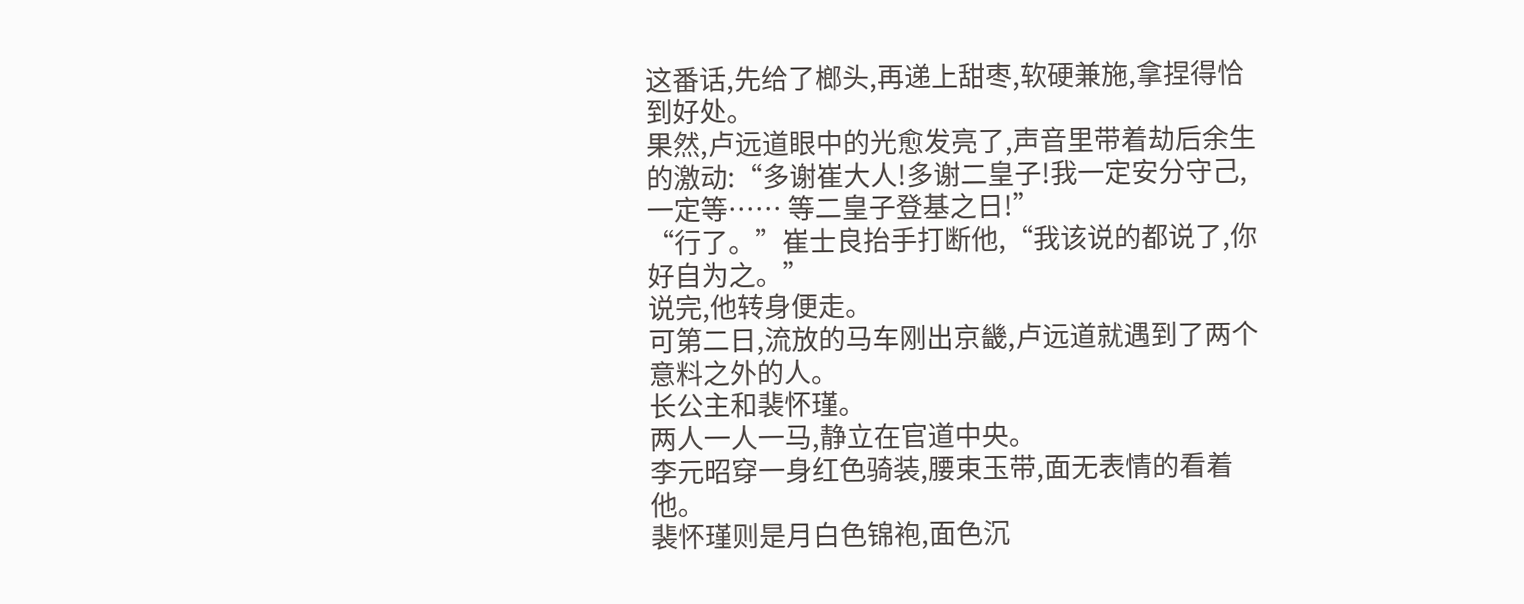这番话,先给了榔头,再递上甜枣,软硬兼施,拿捏得恰到好处。
果然,卢远道眼中的光愈发亮了,声音里带着劫后余生的激动:“多谢崔大人!多谢二皇子!我一定安分守己,一定等…… 等二皇子登基之日!”
“行了。”崔士良抬手打断他,“我该说的都说了,你好自为之。”
说完,他转身便走。
可第二日,流放的马车刚出京畿,卢远道就遇到了两个意料之外的人。
长公主和裴怀瑾。
两人一人一马,静立在官道中央。
李元昭穿一身红色骑装,腰束玉带,面无表情的看着他。
裴怀瑾则是月白色锦袍,面色沉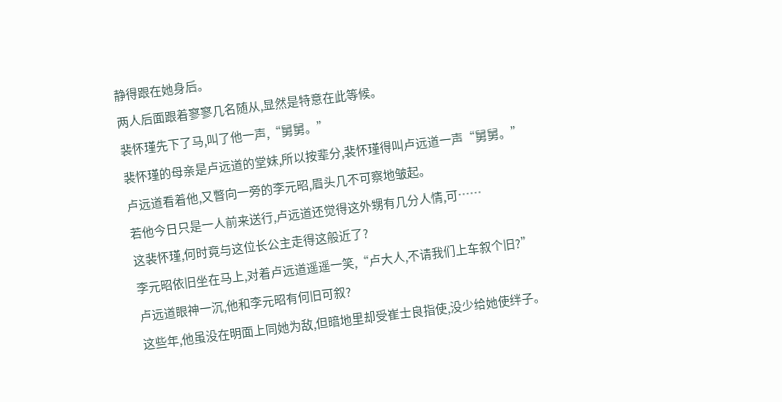静得跟在她身后。
两人后面跟着寥寥几名随从,显然是特意在此等候。
裴怀瑾先下了马,叫了他一声,“舅舅。”
裴怀瑾的母亲是卢远道的堂妹,所以按辈分,裴怀瑾得叫卢远道一声“舅舅。”
卢远道看着他,又瞥向一旁的李元昭,眉头几不可察地皱起。
若他今日只是一人前来送行,卢远道还觉得这外甥有几分人情,可……
这裴怀瑾,何时竟与这位长公主走得这般近了?
李元昭依旧坐在马上,对着卢远道遥遥一笑,“卢大人,不请我们上车叙个旧?”
卢远道眼神一沉,他和李元昭有何旧可叙?
这些年,他虽没在明面上同她为敌,但暗地里却受崔士良指使,没少给她使绊子。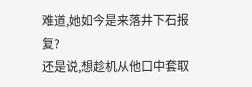难道,她如今是来落井下石报复?
还是说,想趁机从他口中套取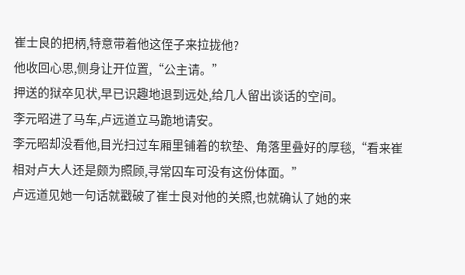崔士良的把柄,特意带着他这侄子来拉拢他?
他收回心思,侧身让开位置,“公主请。”
押送的狱卒见状,早已识趣地退到远处,给几人留出谈话的空间。
李元昭进了马车,卢远道立马跪地请安。
李元昭却没看他,目光扫过车厢里铺着的软垫、角落里叠好的厚毯,“看来崔相对卢大人还是颇为照顾,寻常囚车可没有这份体面。”
卢远道见她一句话就戳破了崔士良对他的关照,也就确认了她的来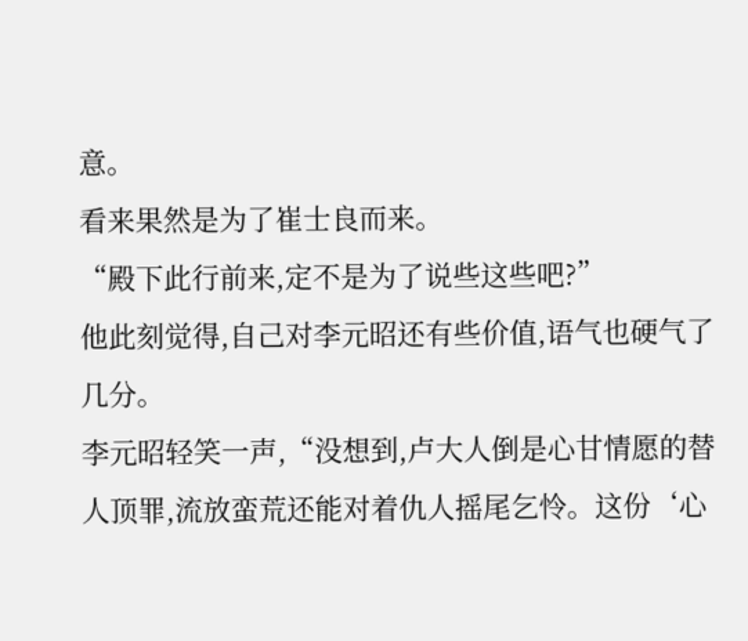意。
看来果然是为了崔士良而来。
“殿下此行前来,定不是为了说些这些吧?”
他此刻觉得,自己对李元昭还有些价值,语气也硬气了几分。
李元昭轻笑一声,“没想到,卢大人倒是心甘情愿的替人顶罪,流放蛮荒还能对着仇人摇尾乞怜。这份‘心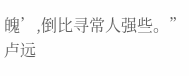魄’,倒比寻常人强些。”
卢远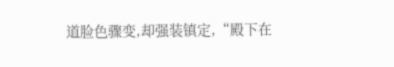道脸色骤变,却强装镇定,“殿下在